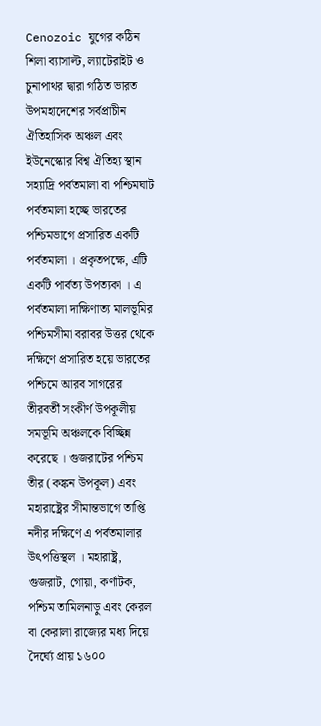Cenozoic যুগের কঠিন শিলা ব্যাসাল্ট, ল্যাটেরাইট ও চুনাপাথর দ্বারা গঠিত ভারত উপমহাদেশের সর্বপ্রাচীন ঐতিহাসিক অঞ্চল এবং ইউনেস্কোর বিশ্ব ঐতিহ্য স্থান সহ্যাদ্রি পর্বতমালা বা পশ্চিমঘাট পর্বতমালা হচ্ছে ভারতের পশ্চিমভাগে প্রসারিত একটি পর্বতমালা । প্রকৃতপক্ষে, এটি একটি পার্বত্য উপত্যকা । এ পর্বতমালা দাক্ষিণাত্য মালভূমির পশ্চিমসীমা বরাবর উত্তর থেকে দক্ষিণে প্রসারিত হয়ে ভারতের পশ্চিমে আরব সাগরের তীরবর্তী সংকীর্ণ উপকূলীয় সমভূমি অঞ্চলকে বিচ্ছিন্ন করেছে । গুজরাটের পশ্চিম তীর (কঙ্কন উপকূল) এবং মহারাষ্ট্রের সীমান্তভাগে তাপ্তি নদীর দক্ষিণে এ পর্বতমালার উৎপত্তিস্থল । মহারাষ্ট্র, গুজরাট, গোয়া, কর্ণাটক, পশ্চিম তামিলনাড়ু এবং কেরল বা কেরালা রাজ্যের মধ্য দিয়ে দৈর্ঘ্যে প্রায় ১৬০০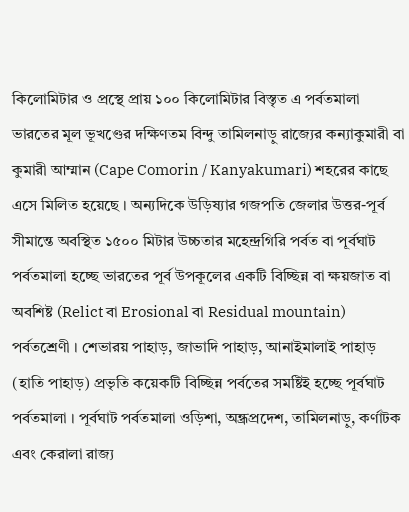কিলোমিটার ও প্রস্থে প্রায় ১০০ কিলোমিটার বিস্তৃত এ পর্বতমালা ভারতের মূল ভূখণ্ডের দক্ষিণতম বিন্দু তামিলনাড়ু রাজ্যের কন্যাকুমারী বা কুমারী আম্মান (Cape Comorin / Kanyakumari) শহরের কাছে এসে মিলিত হয়েছে । অন্যদিকে উড়িষ্যার গজপতি জেলার উত্তর-পূর্ব সীমান্তে অবস্থিত ১৫০০ মিটার উচ্চতার মহেন্দ্রগিরি পর্বত বা পূর্বঘাট পর্বতমালা হচ্ছে ভারতের পূর্ব উপকূলের একটি বিচ্ছিন্ন বা ক্ষয়জাত বা অবশিষ্ট (Relict বা Erosional বা Residual mountain) পর্বতশ্রেণী । শেভারয় পাহাড়, জাভাদি পাহাড়, আনাইমালাই পাহাড় (হাতি পাহাড়) প্রভৃতি কয়েকটি বিচ্ছিন্ন পর্বতের সমষ্টিই হচ্ছে পূর্বঘাট পর্বতমালা । পূর্বঘাট পর্বতমালা ওড়িশা, অন্ধ্রপ্রদেশ, তামিলনাড়ু, কর্ণাটক এবং কেরালা রাজ্য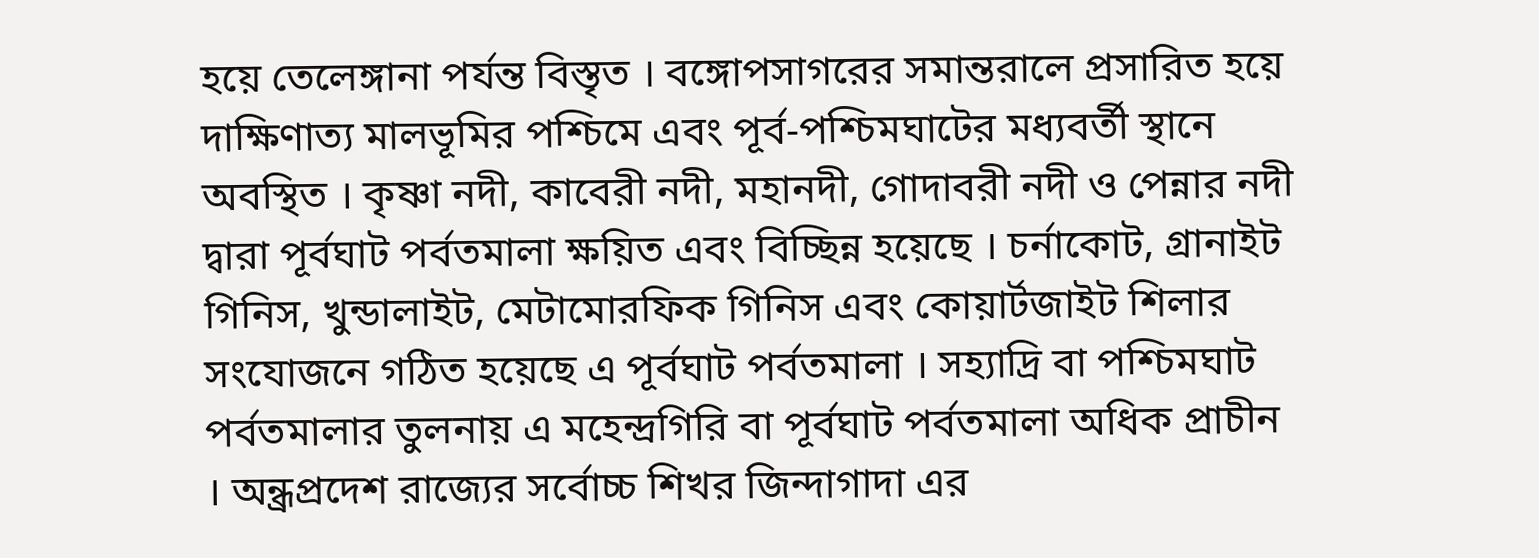হয়ে তেলেঙ্গানা পর্যন্ত বিস্তৃত । বঙ্গোপসাগরের সমান্তরালে প্রসারিত হয়ে দাক্ষিণাত্য মালভূমির পশ্চিমে এবং পূর্ব-পশ্চিমঘাটের মধ্যবর্তী স্থানে অবস্থিত । কৃষ্ণা নদী, কাবেরী নদী, মহানদী, গোদাবরী নদী ও পেন্নার নদী দ্বারা পূর্বঘাট পর্বতমালা ক্ষয়িত এবং বিচ্ছিন্ন হয়েছে । চর্নাকোট, গ্রানাইট গিনিস, খুন্ডালাইট, মেটামোরফিক গিনিস এবং কোয়ার্টজাইট শিলার সংযোজনে গঠিত হয়েছে এ পূর্বঘাট পর্বতমালা । সহ্যাদ্রি বা পশ্চিমঘাট পর্বতমালার তুলনায় এ মহেন্দ্রগিরি বা পূর্বঘাট পর্বতমালা অধিক প্রাচীন । অন্ধ্রপ্রদেশ রাজ্যের সর্বোচ্চ শিখর জিন্দাগাদা এর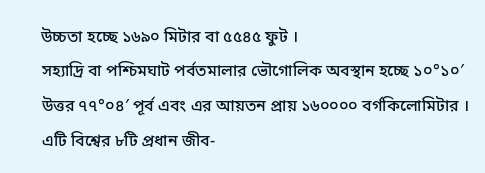উচ্চতা হচ্ছে ১৬৯০ মিটার বা ৫৫৪৫ ফুট ।
সহ্যাদ্রি বা পশ্চিমঘাট পর্বতমালার ভৌগোলিক অবস্থান হচ্ছে ১০°১০′ উত্তর ৭৭°০৪′ পূর্ব এবং এর আয়তন প্রায় ১৬০০০০ বর্গকিলোমিটার । এটি বিশ্বের ৮টি প্রধান জীব-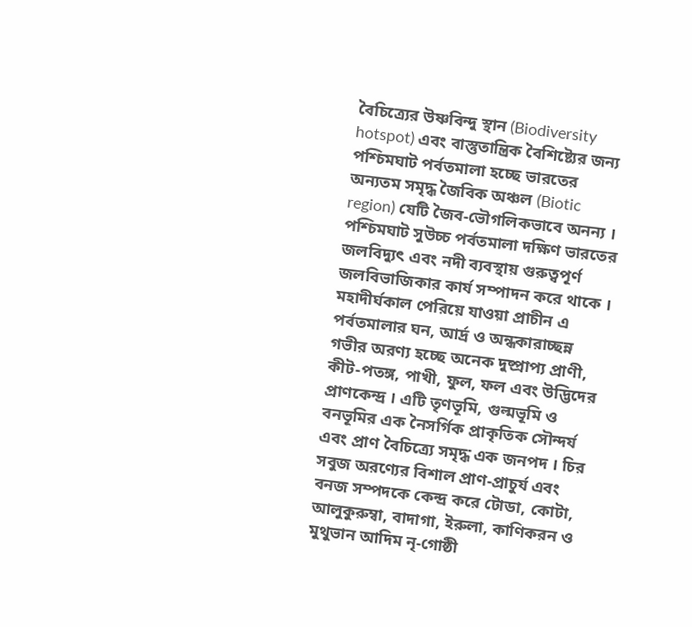বৈচিত্র্যের উষ্ণবিন্দু স্থান (Biodiversity hotspot) এবং বাস্তুতান্ত্রিক বৈশিষ্ট্যের জন্য পশ্চিমঘাট পর্বতমালা হচ্ছে ভারতের অন্যতম সমৃদ্ধ জৈবিক অঞ্চল (Biotic region) যেটি জৈব-ভৌগলিকভাবে অনন্য । পশ্চিমঘাট সুউচ্চ পর্বতমালা দক্ষিণ ভারতের জলবিদ্যুৎ এবং নদী ব্যবস্থায় গুরুত্বপূর্ণ জলবিভাজিকার কার্য সম্পাদন করে থাকে । মহাদীর্ঘকাল পেরিয়ে যাওয়া প্রাচীন এ পর্বতমালার ঘন, আর্দ্র ও অন্ধকারাচ্ছন্ন গভীর অরণ্য হচ্ছে অনেক দুষ্প্রাপ্য প্রাণী, কীট-পতঙ্গ, পাখী, ফুল, ফল এবং উদ্ভিদের প্রাণকেন্দ্র । এটি তৃণভূমি, গুল্মভূমি ও বনভূমির এক নৈসর্গিক প্রাকৃতিক সৌন্দর্য এবং প্রাণ বৈচিত্র্যে সমৃদ্ধ এক জনপদ । চির সবুজ অরণ্যের বিশাল প্রাণ-প্রাচুর্য এবং বনজ সম্পদকে কেন্দ্র করে টোডা, কোটা, আলুকুরুম্বা, বাদাগা, ইরুলা, কাণিকরন ও মুথুভান আদিম নৃ-গোষ্ঠী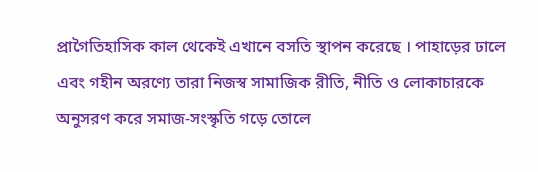প্রাগৈতিহাসিক কাল থেকেই এখানে বসতি স্থাপন করেছে । পাহাড়ের ঢালে এবং গহীন অরণ্যে তারা নিজস্ব সামাজিক রীতি, নীতি ও লোকাচারকে অনুসরণ করে সমাজ-সংস্কৃতি গড়ে তোলে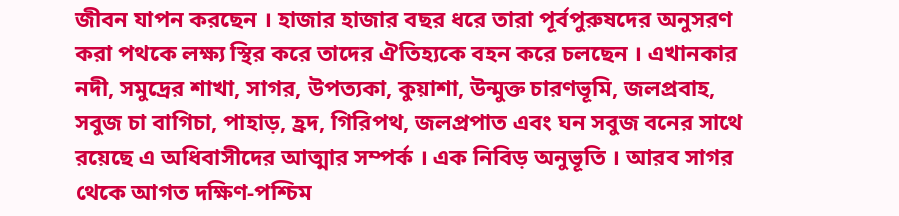জীবন যাপন করছেন । হাজার হাজার বছর ধরে তারা পূর্বপুরুষদের অনুসরণ করা পথকে লক্ষ্য স্থির করে তাদের ঐতিহ্যকে বহন করে চলছেন । এখানকার নদী, সমুদ্রের শাখা, সাগর, উপত্যকা, কুয়াশা, উন্মুক্ত চারণভূমি, জলপ্রবাহ, সবুজ চা বাগিচা, পাহাড়, হ্রদ, গিরিপথ, জলপ্রপাত এবং ঘন সবুজ বনের সাথে রয়েছে এ অধিবাসীদের আত্মার সম্পর্ক । এক নিবিড় অনুভূতি । আরব সাগর থেকে আগত দক্ষিণ-পশ্চিম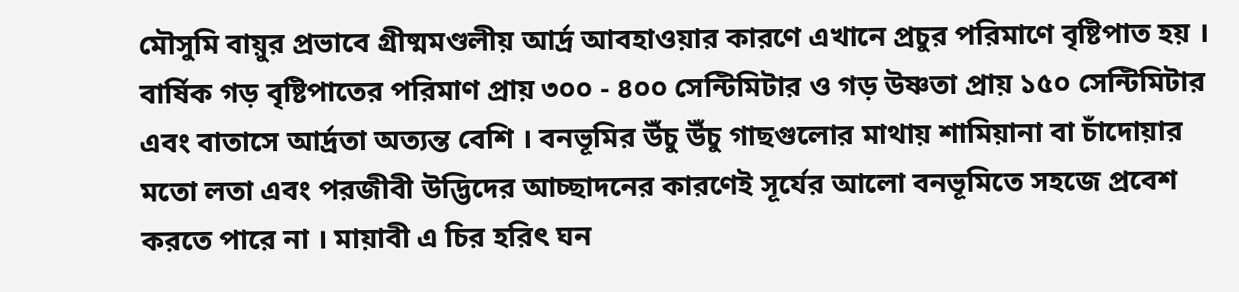মৌসুমি বায়ুর প্রভাবে গ্রীষ্মমণ্ডলীয় আর্দ্র আবহাওয়ার কারণে এখানে প্রচুর পরিমাণে বৃষ্টিপাত হয় । বার্ষিক গড় বৃষ্টিপাতের পরিমাণ প্রায় ৩০০ - ৪০০ সেন্টিমিটার ও গড় উষ্ণতা প্রায় ১৫০ সেন্টিমিটার এবং বাতাসে আর্দ্রতা অত্যন্ত বেশি । বনভূমির উঁচু উঁচু গাছগুলোর মাথায় শামিয়ানা বা চাঁদোয়ার মতো লতা এবং পরজীবী উদ্ভিদের আচ্ছাদনের কারণেই সূর্যের আলো বনভূমিতে সহজে প্রবেশ করতে পারে না । মায়াবী এ চির হরিৎ ঘন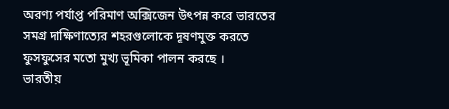অরণ্য পর্যাপ্ত পরিমাণ অক্সিজেন উৎপন্ন করে ভারতের সমগ্র দাক্ষিণাত্যের শহরগুলোকে দূষণমুক্ত করতে ফুসফুসের মতো মুখ্য ভূমিকা পালন করছে ।
ভারতীয়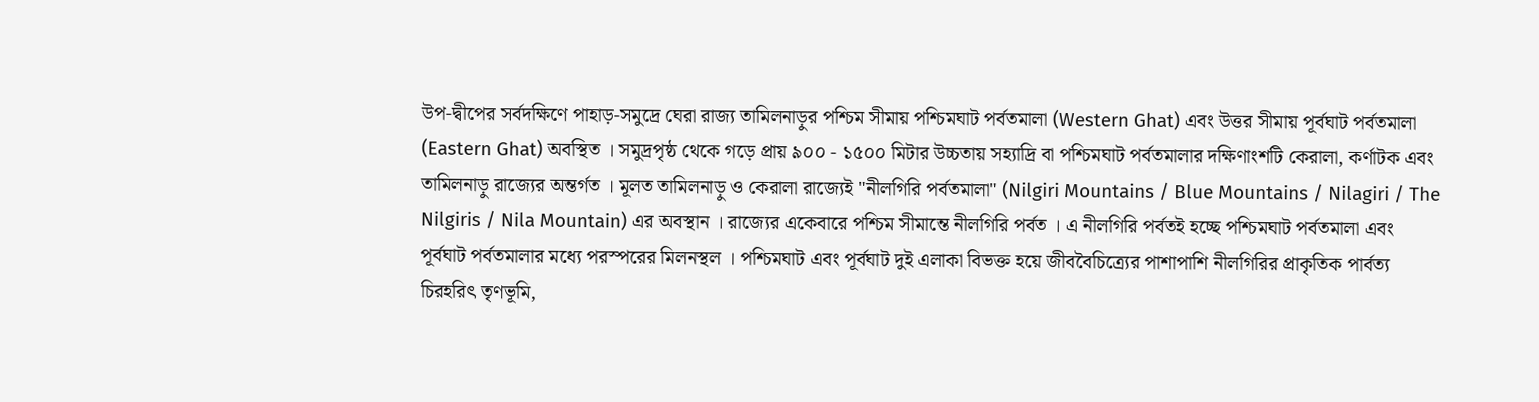উপ-দ্বীপের সর্বদক্ষিণে পাহাড়-সমুদ্রে ঘেরা রাজ্য তামিলনাড়ুর পশ্চিম সীমায় পশ্চিমঘাট পর্বতমালা (Western Ghat) এবং উত্তর সীমায় পূর্বঘাট পর্বতমালা (Eastern Ghat) অবস্থিত । সমুদ্রপৃষ্ঠ থেকে গড়ে প্রায় ৯০০ - ১৫০০ মিটার উচ্চতায় সহ্যাদ্রি বা পশ্চিমঘাট পর্বতমালার দক্ষিণাংশটি কেরালা, কর্ণাটক এবং তামিলনাড়ু রাজ্যের অন্তর্গত । মূলত তামিলনাড়ু ও কেরালা রাজ্যেই "নীলগিরি পর্বতমালা" (Nilgiri Mountains / Blue Mountains / Nilagiri / The Nilgiris / Nila Mountain) এর অবস্থান । রাজ্যের একেবারে পশ্চিম সীমান্তে নীলগিরি পর্বত । এ নীলগিরি পর্বতই হচ্ছে পশ্চিমঘাট পর্বতমালা এবং পূর্বঘাট পর্বতমালার মধ্যে পরস্পরের মিলনস্থল । পশ্চিমঘাট এবং পূর্বঘাট দুই এলাকা বিভক্ত হয়ে জীববৈচিত্র্যের পাশাপাশি নীলগিরির প্রাকৃতিক পার্বত্য চিরহরিৎ তৃণভূমি,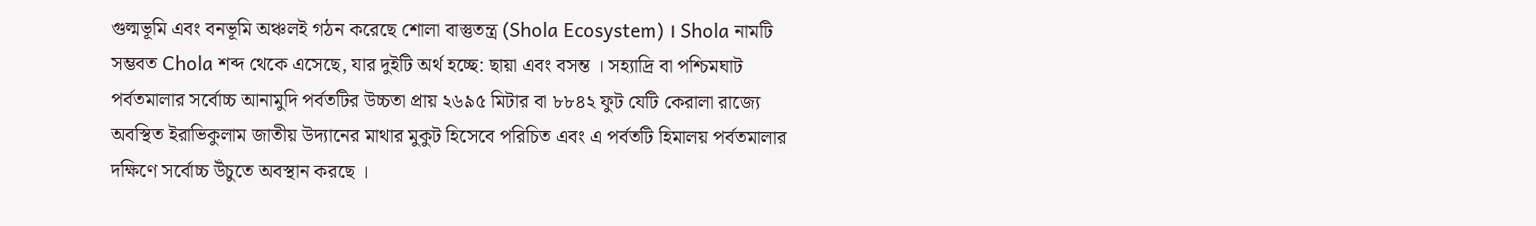গুল্মভূমি এবং বনভূমি অঞ্চলই গঠন করেছে শোলা বাস্তুতন্ত্র (Shola Ecosystem) । Shola নামটি সম্ভবত Chola শব্দ থেকে এসেছে, যার দুইটি অর্থ হচ্ছে: ছায়া এবং বসন্ত । সহ্যাদ্রি বা পশ্চিমঘাট পর্বতমালার সর্বোচ্চ আনামুদি পর্বতটির উচ্চতা প্রায় ২৬৯৫ মিটার বা ৮৮৪২ ফুট যেটি কেরালা রাজ্যে অবস্থিত ইরাভিকুলাম জাতীয় উদ্যানের মাথার মুকুট হিসেবে পরিচিত এবং এ পর্বতটি হিমালয় পর্বতমালার দক্ষিণে সর্বোচ্চ উঁচুতে অবস্থান করছে ।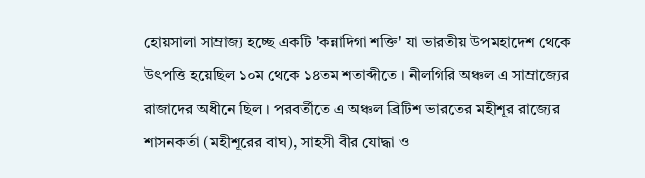হোয়সালা সাম্রাজ্য হচ্ছে একটি 'কন্নাদিগা শক্তি' যা ভারতীয় উপমহাদেশ থেকে উৎপত্তি হয়েছিল ১০ম থেকে ১৪তম শতাব্দীতে । নীলগিরি অঞ্চল এ সাম্রাজ্যের রাজাদের অধীনে ছিল । পরবর্তীতে এ অঞ্চল ব্রিটিশ ভারতের মহীশূর রাজ্যের শাসনকর্তা (মহীশূরের বাঘ), সাহসী বীর যোদ্ধা ও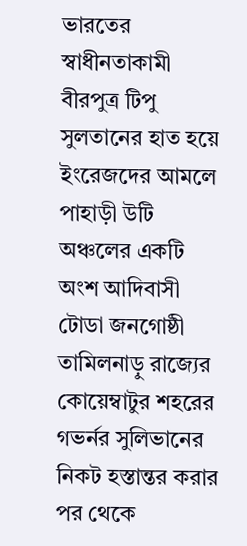ভারতের স্বাধীনতাকামী বীরপুত্র টিপু সুলতানের হাত হয়ে ইংরেজদের আমলে পাহাড়ী উটি অঞ্চলের একটি অংশ আদিবাসী টোডা জনগোষ্ঠী তামিলনাড়ু রাজ্যের কোয়েম্বাটুর শহরের গভর্নর সুলিভানের নিকট হস্তান্তর করার পর থেকে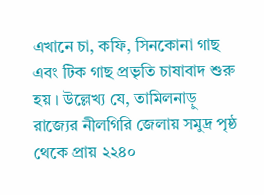এখানে চা, কফি, সিনকোনা গাছ এবং টিক গাছ প্রভৃতি চাষাবাদ শুরু হয় । উল্লেখ্য যে, তামিলনাড়ু রাজ্যের নীলগিরি জেলায় সমুদ্র পৃষ্ঠ থেকে প্রায় ২২৪০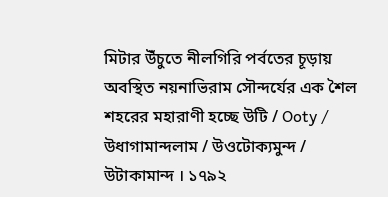মিটার উঁচুতে নীলগিরি পর্বতের চূড়ায় অবস্থিত নয়নাভিরাম সৌন্দর্যের এক শৈল শহরের মহারাণী হচ্ছে উটি / Ooty / উধাগামান্দলাম / উওটোক্যমুন্দ / উটাকামান্দ । ১৭৯২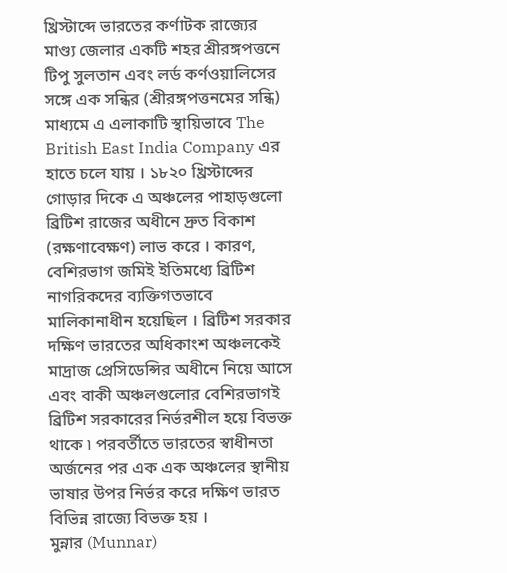খ্রিস্টাব্দে ভারতের কর্ণাটক রাজ্যের মাণ্ড্য জেলার একটি শহর শ্রীরঙ্গপত্তনে টিপু সুলতান এবং লর্ড কর্ণওয়ালিসের সঙ্গে এক সন্ধির (শ্রীরঙ্গপত্তনমের সন্ধি) মাধ্যমে এ এলাকাটি স্থায়িভাবে The British East India Company এর হাতে চলে যায় । ১৮২০ খ্রিস্টাব্দের গোড়ার দিকে এ অঞ্চলের পাহাড়গুলো ব্রিটিশ রাজের অধীনে দ্রুত বিকাশ (রক্ষণাবেক্ষণ) লাভ করে । কারণ, বেশিরভাগ জমিই ইতিমধ্যে ব্রিটিশ নাগরিকদের ব্যক্তিগতভাবে মালিকানাধীন হয়েছিল । ব্রিটিশ সরকার দক্ষিণ ভারতের অধিকাংশ অঞ্চলকেই মাদ্রাজ প্রেসিডেন্সির অধীনে নিয়ে আসে এবং বাকী অঞ্চলগুলোর বেশিরভাগই ব্রিটিশ সরকারের নির্ভরশীল হয়ে বিভক্ত থাকে ৷ পরবর্তীতে ভারতের স্বাধীনতা অর্জনের পর এক এক অঞ্চলের স্থানীয় ভাষার উপর নির্ভর করে দক্ষিণ ভারত বিভিন্ন রাজ্যে বিভক্ত হয় ।
মুন্নার (Munnar)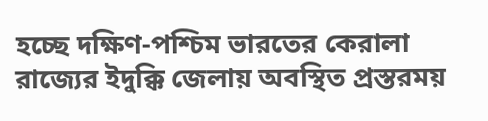হচ্ছে দক্ষিণ-পশ্চিম ভারতের কেরালা রাজ্যের ইদুক্কি জেলায় অবস্থিত প্রস্তরময়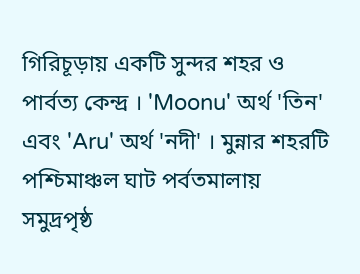গিরিচূড়ায় একটি সুন্দর শহর ও পার্বত্য কেন্দ্র । 'Moonu' অর্থ 'তিন' এবং 'Aru' অর্থ 'নদী' । মুন্নার শহরটি পশ্চিমাঞ্চল ঘাট পর্বতমালায় সমুদ্রপৃষ্ঠ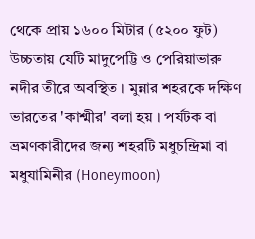থেকে প্রায় ১৬০০ মিটার (৫২০০ ফুট) উচ্চতায় যেটি মাদুপেট্টি ও পেরিয়াভারু নদীর তীরে অবস্থিত । মুন্নার শহরকে দক্ষিণ ভারতের 'কাশ্মীর' বলা হয় । পর্যটক বা ভ্রমণকারীদের জন্য শহরটি মধুচন্দ্রিমা বা মধুযামিনীর (Honeymoon)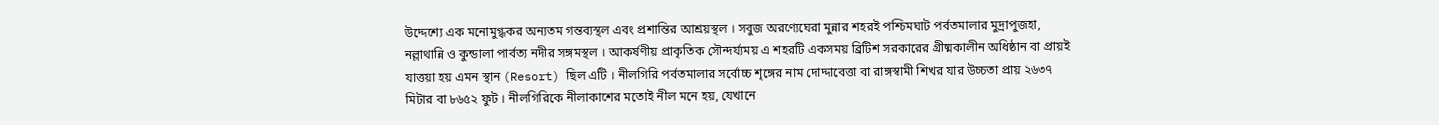উদ্দেশ্যে এক মনোমুগ্ধকর অন্যতম গন্তব্যস্থল এবং প্রশান্তির আশ্রয়স্থল । সবুজ অরণ্যেঘেরা মুন্নার শহরই পশ্চিমঘাট পর্বতমালার মুদ্রাপুজহা, নল্লাথান্নি ও কুন্ডালা পার্বত্য নদীর সঙ্গমস্থল । আকর্ষণীয় প্রাকৃতিক সৌন্দর্য্যময় এ শহরটি একসময় ব্রিটিশ সরকারের গ্রীষ্মকালীন অধিষ্ঠান বা প্রায়ই যাত্তয়া হয় এমন স্থান (Resort) ছিল এটি । নীলগিরি পর্বতমালার সর্বোচ্চ শৃঙ্গের নাম দোদ্দাবেত্তা বা রাঙ্গস্বামী শিখর যার উচ্চতা প্রায় ২৬৩৭ মিটার বা ৮৬৫২ ফুট । নীলগিরিকে নীলাকাশের মতোই নীল মনে হয়, যেখানে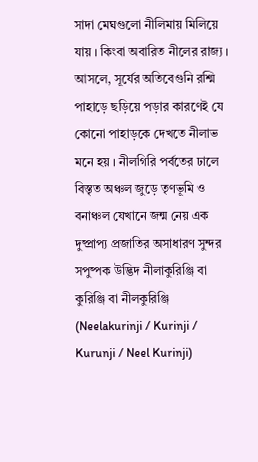সাদা মেঘগুলো নীলিমায় মিলিয়ে যায় । কিংবা অবারিত নীলের রাজ্য । আসলে, সূর্যের অতিবেগুনি রশ্মি পাহাড়ে ছড়িয়ে পড়ার কারণেই যে কোনো পাহাড়কে দেখতে নীলাভ মনে হয় । নীলগিরি পর্বতের ঢালে বিস্তৃত অঞ্চল জুড়ে তৃণভূমি ও বনাঞ্চল যেখানে জন্ম নেয় এক দুষ্প্রাপ্য প্রজাতির অসাধারণ সুন্দর সপুষ্পক উদ্ভিদ নীলাকুরিঞ্জি বা কুরিঞ্জি বা নীলকুরিঞ্জি (Neelakurinji / Kurinji / Kurunji / Neel Kurinji)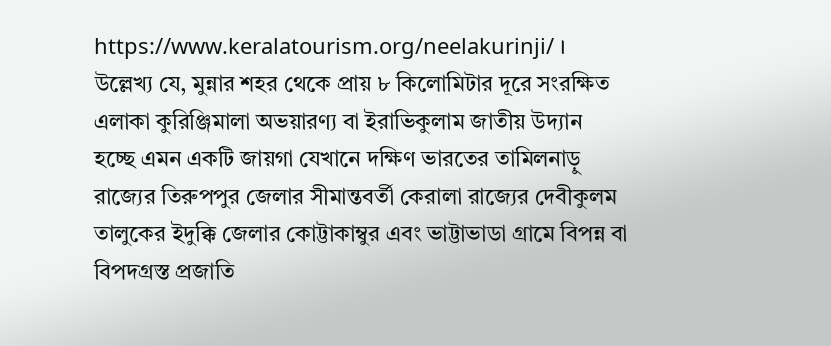https://www.keralatourism.org/neelakurinji/ । উল্লেখ্য যে, মুন্নার শহর থেকে প্রায় ৮ কিলোমিটার দূরে সংরক্ষিত এলাকা কুরিঞ্জিমালা অভয়ারণ্য বা ইরাভিকুলাম জাতীয় উদ্যান হচ্ছে এমন একটি জায়গা যেখানে দক্ষিণ ভারতের তামিলনাড়ু রাজ্যের তিরুপপুর জেলার সীমান্তবর্তী কেরালা রাজ্যের দেবীকুলম তালুকের ইদুক্কি জেলার কোট্টাকাম্বুর এবং ভাট্টাভাডা গ্রামে বিপন্ন বা বিপদগ্রস্ত প্রজাতি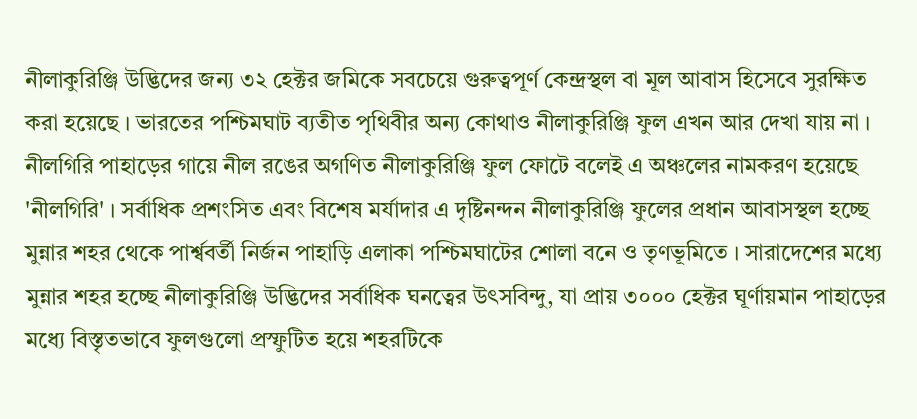নীলাকুরিঞ্জি উদ্ভিদের জন্য ৩২ হেক্টর জমিকে সবচেয়ে গুরুত্বপূর্ণ কেন্দ্রস্থল বা মূল আবাস হিসেবে সুরক্ষিত করা হয়েছে । ভারতের পশ্চিমঘাট ব্যতীত পৃথিবীর অন্য কোথাও নীলাকুরিঞ্জি ফুল এখন আর দেখা যায় না । নীলগিরি পাহাড়ের গায়ে নীল রঙের অগণিত নীলাকুরিঞ্জি ফুল ফোটে বলেই এ অঞ্চলের নামকরণ হয়েছে 'নীলগিরি' । সর্বাধিক প্রশংসিত এবং বিশেষ মর্যাদার এ দৃষ্টিনন্দন নীলাকুরিঞ্জি ফুলের প্রধান আবাসস্থল হচ্ছে মুন্নার শহর থেকে পার্শ্ববর্তী নির্জন পাহাড়ি এলাকা পশ্চিমঘাটের শোলা বনে ও তৃণভূমিতে । সারাদেশের মধ্যে মুন্নার শহর হচ্ছে নীলাকুরিঞ্জি উদ্ভিদের সর্বাধিক ঘনত্বের উৎসবিন্দু, যা প্রায় ৩০০০ হেক্টর ঘূর্ণায়মান পাহাড়ের মধ্যে বিস্তৃতভাবে ফুলগুলো প্রস্ফুটিত হয়ে শহরটিকে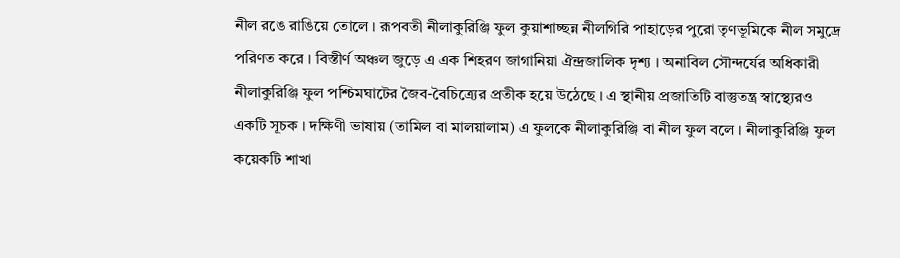নীল রঙে রাঙিয়ে তোলে । রূপবতী নীলাকুরিঞ্জি ফুল কুয়াশাচ্ছন্ন নীলগিরি পাহাড়ের পুরো তৃণভূমিকে নীল সমুদ্রে পরিণত করে । বিস্তীর্ণ অঞ্চল জুড়ে এ এক শিহরণ জাগানিয়া ঐন্দ্রজালিক দৃশ্য । অনাবিল সৌন্দর্যের অধিকারী নীলাকুরিঞ্জি ফুল পশ্চিমঘাটের জৈব-বৈচিত্র্যের প্রতীক হয়ে উঠেছে । এ স্থানীয় প্রজাতিটি বাস্তুতন্ত্র স্বাস্থ্যেরও একটি সূচক । দক্ষিণী ভাষায় (তামিল বা মালয়ালাম) এ ফুলকে নীলাকুরিঞ্জি বা নীল ফুল বলে । নীলাকুরিঞ্জি ফুল কয়েকটি শাখা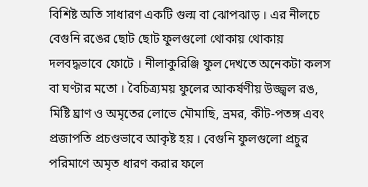বিশিষ্ট অতি সাধারণ একটি গুল্ম বা ঝোপঝাড় । এর নীলচে বেগুনি রঙের ছোট ছোট ফুলগুলো থোকায় থোকায় দলবদ্ধভাবে ফোটে । নীলাকুরিঞ্জি ফুল দেখতে অনেকটা কলস বা ঘণ্টার মতো । বৈচিত্র্যময় ফুলের আকর্ষণীয় উজ্জ্বল রঙ, মিষ্টি ঘ্রাণ ও অমৃতের লোভে মৌমাছি, ভ্রমর, কীট-পতঙ্গ এবং প্রজাপতি প্রচণ্ডভাবে আকৃষ্ট হয় । বেগুনি ফুলগুলো প্রচুর পরিমাণে অমৃত ধারণ করার ফলে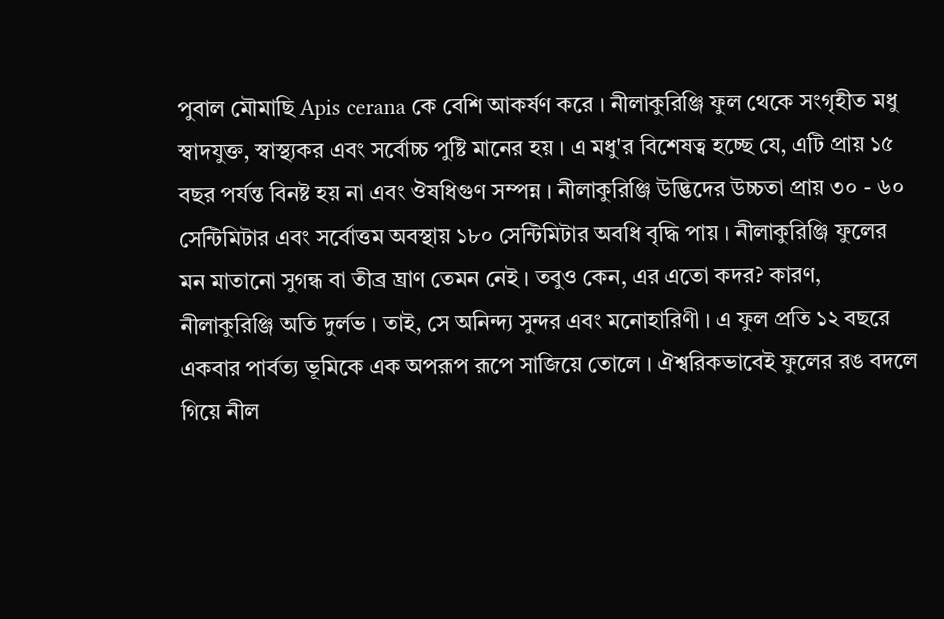পুবাল মৌমাছি Apis cerana কে বেশি আকর্ষণ করে । নীলাকুরিঞ্জি ফুল থেকে সংগৃহীত মধু স্বাদযুক্ত, স্বাস্থ্যকর এবং সর্বোচ্চ পুষ্টি মানের হয় । এ মধু'র বিশেষত্ব হচ্ছে যে, এটি প্রায় ১৫ বছর পর্যন্ত বিনষ্ট হয় না এবং ঔষধিগুণ সম্পন্ন । নীলাকুরিঞ্জি উদ্ভিদের উচ্চতা প্রায় ৩০ - ৬০ সেন্টিমিটার এবং সর্বোত্তম অবস্থায় ১৮০ সেন্টিমিটার অবধি বৃদ্ধি পায় । নীলাকুরিঞ্জি ফুলের মন মাতানো সুগন্ধ বা তীব্র ঘ্রাণ তেমন নেই । তবুও কেন, এর এতো কদর? কারণ, নীলাকুরিঞ্জি অতি দুর্লভ । তাই, সে অনিন্দ্য সুন্দর এবং মনোহারিণী । এ ফুল প্রতি ১২ বছরে একবার পার্বত্য ভূমিকে এক অপরূপ রূপে সাজিয়ে তোলে । ঐশ্বরিকভাবেই ফুলের রঙ বদলে গিয়ে নীল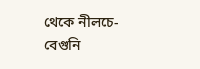থেকে নীলচে-বেগুনি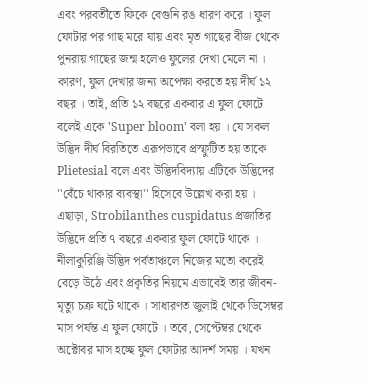এবং পরবর্তীতে ফিকে বেগুনি রঙ ধারণ করে । ফুল ফোটার পর গাছ মরে যায় এবং মৃত গাছের বীজ থেকে পুনরায় গাছের জন্ম হলেও ফুলের দেখা মেলে না । কারণ, ফুল দেখার জন্য অপেক্ষা করতে হয় দীর্ঘ ১২ বছর । তাই, প্রতি ১২ বছরে একবার এ ফুল ফোটে বলেই একে 'Super bloom' বলা হয় । যে সকল উদ্ভিদ দীর্ঘ বিরতিতে এরূপভাবে প্রস্ফুটিত হয় তাকে Plietesial বলে এবং উদ্ভিদবিদ্যায় এটিকে উদ্ভিদের ''বেঁচে থাকার ব্যবস্থা'' হিসেবে উল্লেখ করা হয় । এছাড়া, Strobilanthes cuspidatus প্রজাতির উদ্ভিদে প্রতি ৭ বছরে একবার ফুল ফোটে থাকে । নীলাকুরিঞ্জি উদ্ভিদ পর্বতাঞ্চলে নিজের মতো করেই বেড়ে উঠে এবং প্রকৃতির নিয়মে এভাবেই তার জীবন-মৃত্যু চক্র ঘটে থাকে । সাধারণত জুলাই থেকে ডিসেম্বর মাস পর্যন্ত এ ফুল ফোটে । তবে, সেপ্টেম্বর থেকে অক্টোবর মাস হচ্ছে ফুল ফোটার আদর্শ সময় । যখন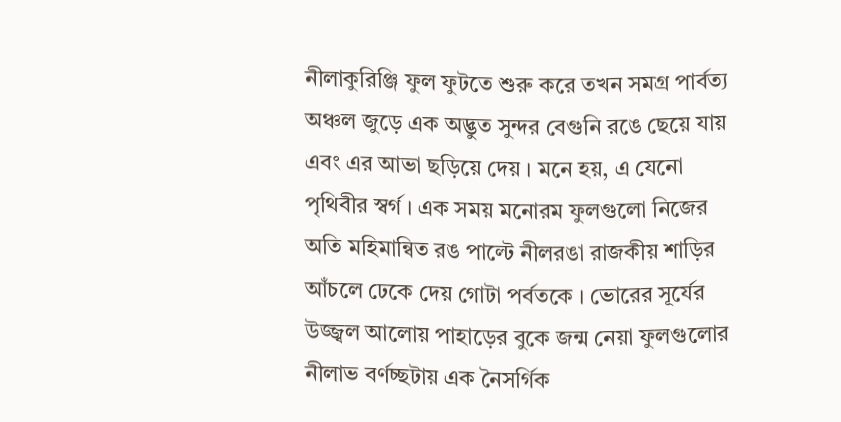নীলাকুরিঞ্জি ফুল ফুটতে শুরু করে তখন সমগ্র পার্বত্য অঞ্চল জুড়ে এক অদ্ভুত সুন্দর বেগুনি রঙে ছেয়ে যায় এবং এর আভা ছড়িয়ে দেয় । মনে হয়, এ যেনো পৃথিবীর স্বর্গ । এক সময় মনোরম ফুলগুলো নিজের অতি মহিমান্বিত রঙ পাল্টে নীলরঙা রাজকীয় শাড়ির আঁচলে ঢেকে দেয় গোটা পর্বতকে । ভোরের সূর্যের উজ্জ্বল আলোয় পাহাড়ের বুকে জন্ম নেয়া ফুলগুলোর নীলাভ বর্ণচ্ছটায় এক নৈসর্গিক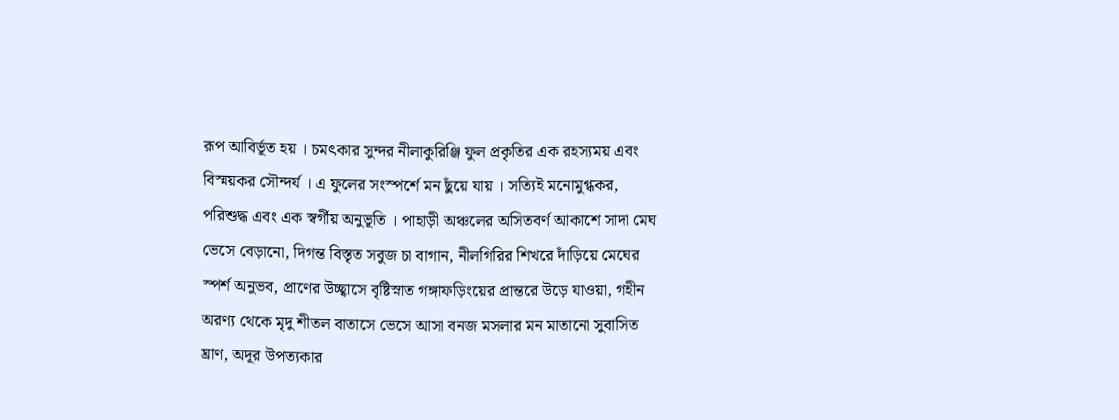রূপ আবির্ভূত হয় । চমৎকার সুন্দর নীলাকুরিঞ্জি ফুল প্রকৃতির এক রহস্যময় এবং বিস্ময়কর সৌন্দর্য । এ ফুলের সংস্পর্শে মন ছুঁয়ে যায় । সত্যিই মনোমুগ্ধকর, পরিশুদ্ধ এবং এক স্বর্গীয় অনুভূতি । পাহাড়ী অঞ্চলের অসিতবর্ণ আকাশে সাদা মেঘ ভেসে বেড়ানো, দিগন্ত বিস্তৃত সবুজ চা বাগান, নীলগিরির শিখরে দাঁড়িয়ে মেঘের স্পর্শ অনুভব, প্রাণের উচ্ছ্বাসে বৃষ্টিস্নাত গঙ্গাফড়িংয়ের প্রান্তরে উড়ে যাওয়া, গহীন অরণ্য থেকে মৃদু শীতল বাতাসে ভেসে আসা বনজ মসলার মন মাতানো সুবাসিত ঘ্রাণ, অদূর উপত্যকার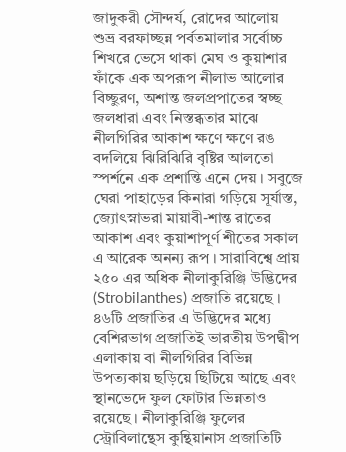জাদুকরী সৌন্দর্য, রোদের আলোয় শুভ্র বরফাচ্ছন্ন পর্বতমালার সর্বোচ্চ শিখরে ভেসে থাকা মেঘ ও কুয়াশার ফাঁকে এক অপরূপ নীলাভ আলোর বিচ্ছুরণ, অশান্ত জলপ্রপাতের স্বচ্ছ জলধারা এবং নিস্তব্ধতার মাঝে নীলগিরির আকাশ ক্ষণে ক্ষণে রঙ বদলিয়ে ঝিরিঝিরি বৃষ্টির আলতো স্পর্শনে এক প্রশান্তি এনে দেয় । সবুজে ঘেরা পাহাড়ের কিনারা গড়িয়ে সূর্যাস্ত, জ্যোৎস্নাভরা মায়াবী-শান্ত রাতের আকাশ এবং কুয়াশাপূর্ণ শীতের সকাল এ আরেক অনন্য রূপ । সারাবিশ্বে প্রায় ২৫০ এর অধিক নীলাকুরিঞ্জি উদ্ভিদের (Strobilanthes) প্রজাতি রয়েছে । ৪৬টি প্রজাতির এ উদ্ভিদের মধ্যে বেশিরভাগ প্রজাতিই ভারতীয় উপদ্বীপ এলাকায় বা নীলগিরির বিভিন্ন উপত্যকায় ছড়িয়ে ছিটিয়ে আছে এবং স্থানভেদে ফুল ফোটার ভিন্নতাও রয়েছে । নীলাকুরিঞ্জি ফুলের স্ট্রোবিলান্থেস কুন্থিয়ানাস প্রজাতিটি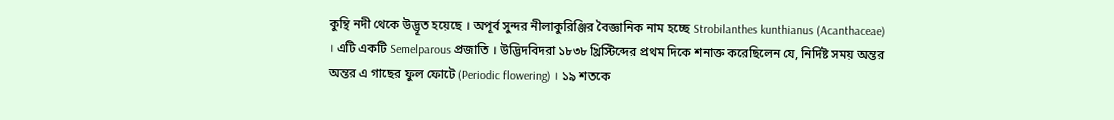কুন্থি নদী থেকে উদ্ভূত হয়েছে । অপূর্ব সুন্দর নীলাকুরিঞ্জির বৈজ্ঞানিক নাম হচ্ছে Strobilanthes kunthianus (Acanthaceae) । এটি একটি Semelparous প্রজাতি । উদ্ভিদবিদরা ১৮৩৮ খ্রিস্টিব্দের প্রথম দিকে শনাক্ত করেছিলেন যে, নির্দিষ্ট সময় অন্তর অন্তর এ গাছের ফুল ফোটে (Periodic flowering) । ১৯ শতকে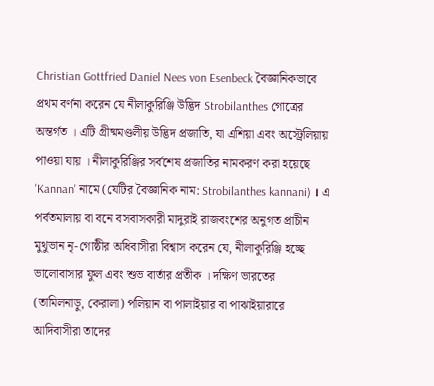Christian Gottfried Daniel Nees von Esenbeck বৈজ্ঞানিকভাবে প্রথম বর্ণনা করেন যে নীলাকুরিঞ্জি উদ্ভিদ Strobilanthes গোত্রের অন্তর্গত । এটি গ্রীষ্মমণ্ডলীয় উদ্ভিদ প্রজাতি, যা এশিয়া এবং অস্ট্রেলিয়ায় পাওয়া যায় । নীলাকুরিঞ্জির সর্বশেষ প্রজাতির নামকরণ করা হয়েছে 'Kannan' নামে (যেটির বৈজ্ঞানিক নাম: Strobilanthes kannani) । এ পর্বতমালায় বা বনে বসবাসকারী মাদুরাই রাজবংশের অনুগত প্রাচীন মুথুভান নৃ-গোষ্ঠীর অধিবাসীরা বিশ্বাস করেন যে, নীলাকুরিঞ্জি হচ্ছে ভালোবাসার ফুল এবং শুভ বার্তার প্রতীক । দক্ষিণ ভারতের (তামিলনাড়ু, কেরালা) পলিয়ান বা পালাইয়ার বা পাঝাইয়ারারে আদিবাসীরা তাদের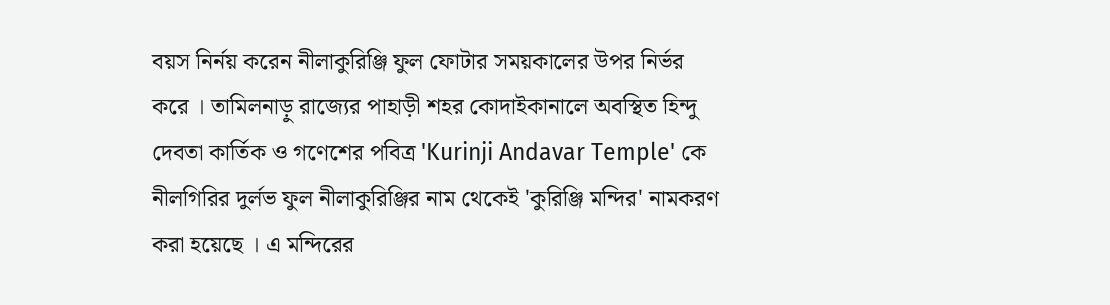বয়স নির্নয় করেন নীলাকুরিঞ্জি ফুল ফোটার সময়কালের উপর নির্ভর করে । তামিলনাড়ু রাজ্যের পাহাড়ী শহর কোদাইকানালে অবস্থিত হিন্দু দেবতা কার্তিক ও গণেশের পবিত্র 'Kurinji Andavar Temple' কে নীলগিরির দুর্লভ ফুল নীলাকুরিঞ্জির নাম থেকেই 'কুরিঞ্জি মন্দির' নামকরণ করা হয়েছে । এ মন্দিরের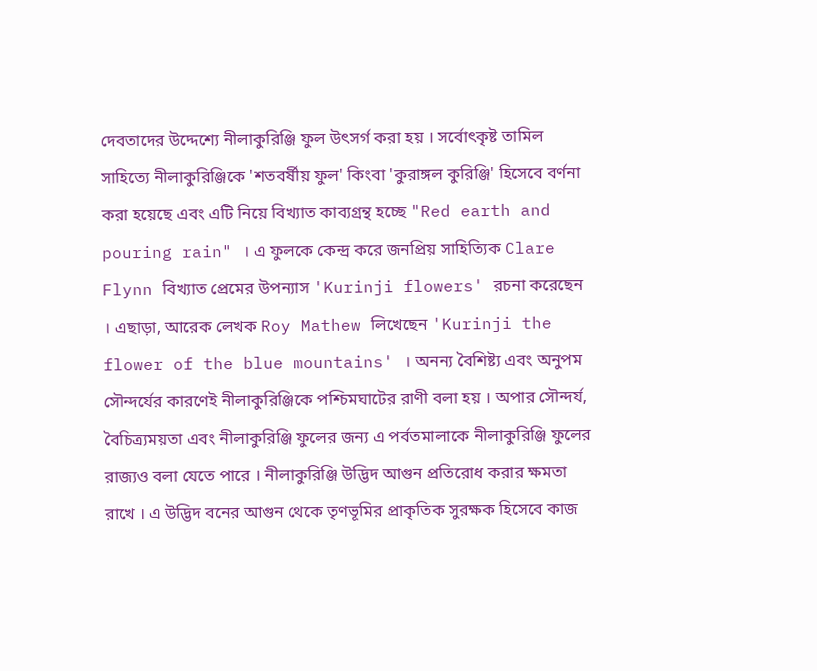দেবতাদের উদ্দেশ্যে নীলাকুরিঞ্জি ফুল উৎসর্গ করা হয় । সর্বোৎকৃষ্ট তামিল সাহিত্যে নীলাকুরিঞ্জিকে 'শতবর্ষীয় ফুল' কিংবা 'কুরাঙ্গল কুরিঞ্জি' হিসেবে বর্ণনা করা হয়েছে এবং এটি নিয়ে বিখ্যাত কাব্যগ্রন্থ হচ্ছে "Red earth and pouring rain" । এ ফুলকে কেন্দ্র করে জনপ্রিয় সাহিত্যিক Clare Flynn বিখ্যাত প্রেমের উপন্যাস 'Kurinji flowers' রচনা করেছেন । এছাড়া, আরেক লেখক Roy Mathew লিখেছেন 'Kurinji the flower of the blue mountains' । অনন্য বৈশিষ্ট্য এবং অনুপম সৌন্দর্যের কারণেই নীলাকুরিঞ্জিকে পশ্চিমঘাটের রাণী বলা হয় । অপার সৌন্দর্য, বৈচিত্র্যময়তা এবং নীলাকুরিঞ্জি ফুলের জন্য এ পর্বতমালাকে নীলাকুরিঞ্জি ফুলের রাজ্যও বলা যেতে পারে । নীলাকুরিঞ্জি উদ্ভিদ আগুন প্রতিরোধ করার ক্ষমতা রাখে । এ উদ্ভিদ বনের আগুন থেকে তৃণভূমির প্রাকৃতিক সুরক্ষক হিসেবে কাজ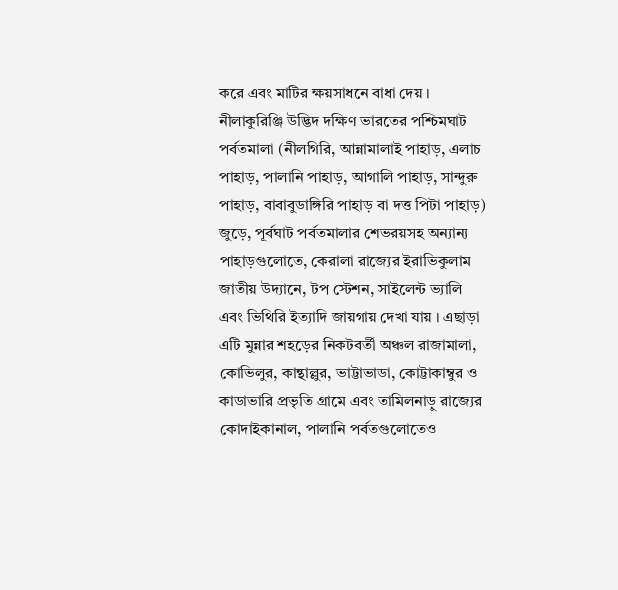করে এবং মাটির ক্ষয়সাধনে বাধা দেয় । নীলাকুরিঞ্জি উদ্ভিদ দক্ষিণ ভারতের পশ্চিমঘাট পর্বতমালা (নীলগিরি, আন্নামালাই পাহাড়, এলাচ পাহাড়, পালানি পাহাড়, আগালি পাহাড়, সান্দুরু পাহাড়, বাবাবুডাঙ্গিরি পাহাড় বা দত্ত পিটা পাহাড়) জুড়ে, পূর্বঘাট পর্বতমালার শেভরয়সহ অন্যান্য পাহাড়গুলোতে, কেরালা রাজ্যের ইরাভিকুলাম জাতীয় উদ্যানে, টপ স্টেশন, সাইলেন্ট ভ্যালি এবং ভিথিরি ইত্যাদি জায়গায় দেখা যায় । এছাড়া এটি মুন্নার শহড়ের নিকটবর্তী অঞ্চল রাজামালা, কোভিলুর, কান্থাল্লুর, ভাট্টাভাডা, কোট্টাকাম্বুর ও কাডাভারি প্রভৃতি গ্রামে এবং তামিলনাড়ু রাজ্যের কোদাইকানাল, পালানি পর্বতগুলোতেও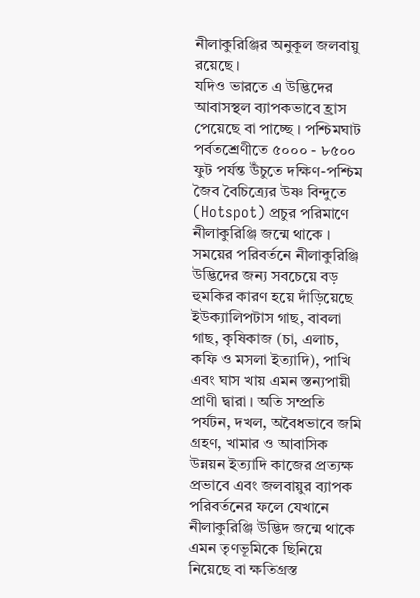নীলাকুরিঞ্জির অনুকূল জলবায়ু রয়েছে ।
যদিও ভারতে এ উদ্ভিদের আবাসস্থল ব্যাপকভাবে হ্রাস পেয়েছে বা পাচ্ছে । পশ্চিমঘাট পর্বতশ্রেণীতে ৫০০০ - ৮৫০০ ফুট পর্যন্ত উঁচুতে দক্ষিণ-পশ্চিম জৈব বৈচিত্র্যের উষ্ণ বিন্দুতে (Hotspot) প্রচুর পরিমাণে নীলাকুরিঞ্জি জন্মে থাকে । সময়ের পরিবর্তনে নীলাকুরিঞ্জি উদ্ভিদের জন্য সবচেয়ে বড় হুমকির কারণ হয়ে দাঁড়িয়েছে ইউক্যালিপটাস গাছ, বাবলা গাছ, কৃষিকাজ (চা, এলাচ, কফি ও মসলা ইত্যাদি), পাখি এবং ঘাস খায় এমন স্তন্যপায়ী প্রাণী দ্বারা । অতি সম্প্রতি পর্যটন, দখল, অবৈধভাবে জমি গ্রহণ, খামার ও আবাসিক উন্নয়ন ইত্যাদি কাজের প্রত্যক্ষ প্রভাবে এবং জলবায়ুর ব্যাপক পরিবর্তনের ফলে যেখানে নীলাকুরিঞ্জি উদ্ভিদ জন্মে থাকে এমন তৃণভূমিকে ছিনিয়ে নিয়েছে বা ক্ষতিগ্রস্ত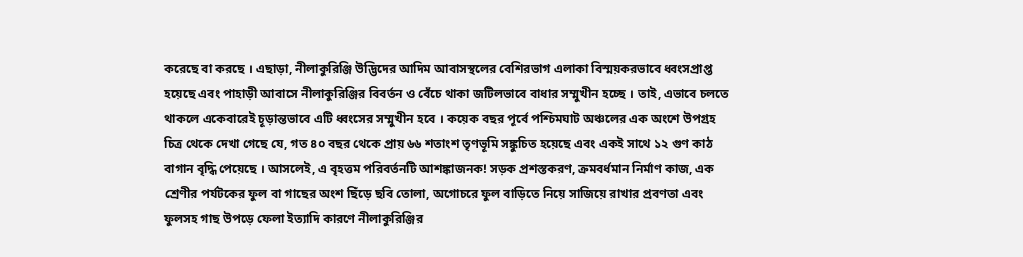করেছে বা করছে । এছাড়া, নীলাকুরিঞ্জি উদ্ভিদের আদিম আবাসস্থলের বেশিরভাগ এলাকা বিস্ময়করভাবে ধ্বংসপ্রাপ্ত হয়েছে এবং পাহাড়ী আবাসে নীলাকুরিঞ্জির বিবর্তন ও বেঁচে থাকা জটিলভাবে বাধার সম্মুখীন হচ্ছে । তাই, এভাবে চলতে থাকলে একেবারেই চূড়ান্তভাবে এটি ধ্বংসের সম্মুখীন হবে । কয়েক বছর পূর্বে পশ্চিমঘাট অঞ্চলের এক অংশে উপগ্রহ চিত্র থেকে দেখা গেছে যে, গত ৪০ বছর থেকে প্রায় ৬৬ শতাংশ তৃণভূমি সঙ্কুচিত হয়েছে এবং একই সাথে ১২ গুণ কাঠ বাগান বৃদ্ধি পেয়েছে । আসলেই, এ বৃহত্তম পরিবর্তনটি আশঙ্কাজনক! সড়ক প্রশস্তকরণ, ক্রমবর্ধমান নির্মাণ কাজ, এক শ্রেণীর পর্যটকের ফুল বা গাছের অংশ ছিঁড়ে ছবি তোলা, অগোচরে ফুল বাড়িতে নিয়ে সাজিয়ে রাখার প্রবণতা এবং ফুলসহ গাছ উপড়ে ফেলা ইত্যাদি কারণে নীলাকুরিঞ্জির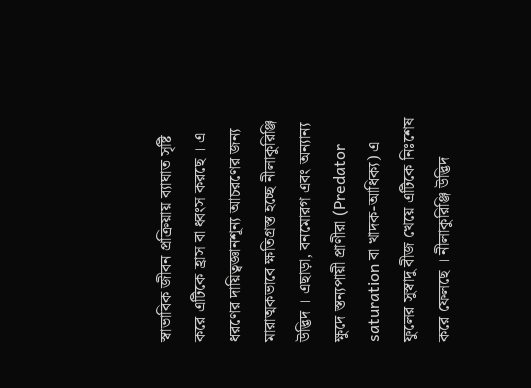স্বাভাবিক জীবন প্রক্রিয়ায় ব্যাঘাত সৃষ্টি করে এটিকে হ্রাস বা ধ্বংস করছে । এ ধরণের দায়িত্বজ্ঞানশূন্য আচরণের জন্য মারাত্মকভাবে ক্ষতিগ্রস্ত হচ্ছে নীলাকুরিঞ্জি উদ্ভিদ । এছাড়া, বনমোরগ এবং অন্যান্য ক্ষুদে স্তন্যপায়ী প্রাণীরা (Predator saturation বা খাদক-আধিক্য) এ ফুলের সুস্বাদু বীজ খেয়ে এটিকে নিঃশেষ করে ফেলছে । নীলাকুরিঞ্জি উদ্ভিদ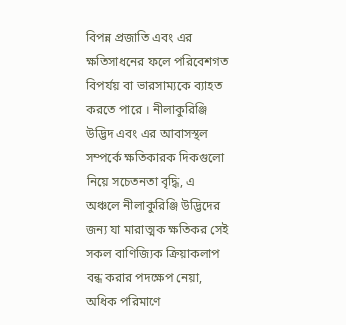বিপন্ন প্রজাতি এবং এর ক্ষতিসাধনের ফলে পরিবেশগত বিপর্যয় বা ভারসাম্যকে ব্যাহত করতে পারে । নীলাকুরিঞ্জি উদ্ভিদ এবং এর আবাসস্থল সম্পর্কে ক্ষতিকারক দিকগুলো নিয়ে সচেতনতা বৃদ্ধি, এ অঞ্চলে নীলাকুরিঞ্জি উদ্ভিদের জন্য যা মারাত্মক ক্ষতিকর সেই সকল বাণিজ্যিক ক্রিয়াকলাপ বন্ধ করার পদক্ষেপ নেয়া, অধিক পরিমাণে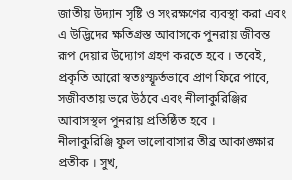জাতীয় উদ্যান সৃষ্টি ও সংরক্ষণের ব্যবস্থা করা এবং এ উদ্ভিদের ক্ষতিগ্রস্ত আবাসকে পুনরায় জীবন্ত রূপ দেয়ার উদ্যোগ গ্রহণ করতে হবে । তবেই, প্রকৃতি আরো স্বতঃস্ফূর্তভাবে প্রাণ ফিরে পাবে, সজীবতায় ভরে উঠবে এবং নীলাকুরিঞ্জির আবাসস্থল পুনরায় প্রতিষ্ঠিত হবে ।
নীলাকুরিঞ্জি ফুল ভালোবাসার তীব্র আকাঙ্ক্ষার প্রতীক । সুখ,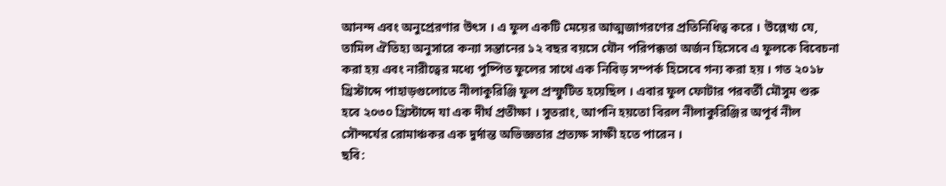আনন্দ এবং অনুপ্রেরণার উৎস । এ ফুল একটি মেয়ের আত্মজাগরণের প্রতিনিধিত্ব করে । উল্লেখ্য যে, তামিল ঐতিহ্য অনুসারে কন্যা সন্তানের ১২ বছর বয়সে যৌন পরিপক্কতা অর্জন হিসেবে এ ফুলকে বিবেচনা করা হয় এবং নারীত্বের মধ্যে পুষ্পিত ফুলের সাথে এক নিবিড় সম্পর্ক হিসেবে গন্য করা হয় । গত ২০১৮ খ্রিস্টাব্দে পাহাড়গুলোতে নীলাকুরিঞ্জি ফুল প্রস্ফুটিত হয়েছিল । এবার ফুল ফোটার পরবর্তী মৌসুম শুরু হবে ২০৩০ খ্রিস্টাব্দে যা এক দীর্ঘ প্রতীক্ষা । সুতরাং, আপনি হয়তো বিরল নীলাকুরিঞ্জির অপূর্ব নীল সৌন্দর্যের রোমাঞ্চকর এক দুর্দান্ত অভিজ্ঞতার প্রত্যক্ষ সাক্ষী হতে পারেন ।
ছবি: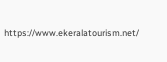https://www.ekeralatourism.net/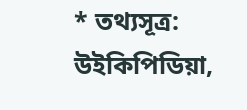* তথ্যসূত্র: উইকিপিডিয়া,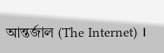আন্তর্জাল (The Internet) ।